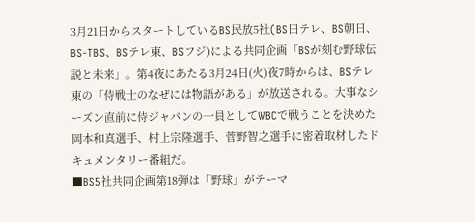3月21日からスタートしているBS民放5社(BS日テレ、BS朝日、BS-TBS、BSテレ東、BSフジ)による共同企画「BSが刻む野球伝説と未来」。第4夜にあたる3月24日(火)夜7時からは、BSテレ東の「侍戦士のなぜには物語がある」が放送される。大事なシーズン直前に侍ジャパンの一員としてWBCで戦うことを決めた岡本和真選手、村上宗隆選手、菅野智之選手に密着取材したドキュメンタリー番組だ。
■BS5社共同企画第18弾は「野球」がテーマ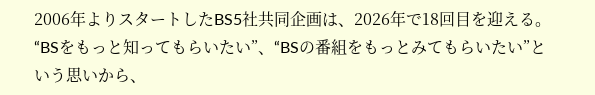2006年よりスタートしたBS5社共同企画は、2026年で18回目を迎える。“BSをもっと知ってもらいたい”、“BSの番組をもっとみてもらいたい”という思いから、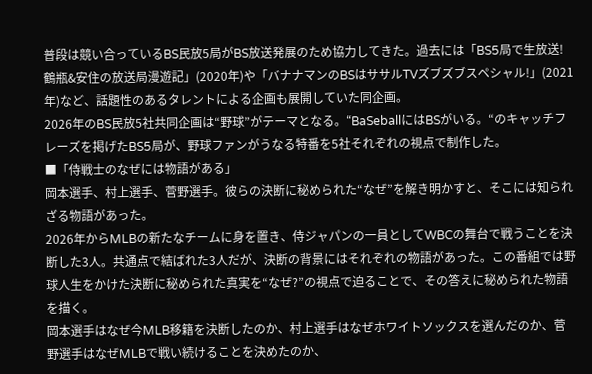普段は競い合っているBS民放5局がBS放送発展のため協力してきた。過去には「BS5局で生放送!鶴瓶&安住の放送局漫遊記」(2020年)や「バナナマンのBSはササルTVズブズブスペシャル!」(2021年)など、話題性のあるタレントによる企画も展開していた同企画。
2026年のBS民放5社共同企画は“野球”がテーマとなる。“BaSeballにはBSがいる。“のキャッチフレーズを掲げたBS5局が、野球ファンがうなる特番を5社それぞれの視点で制作した。
■「侍戦士のなぜには物語がある」
岡本選手、村上選手、菅野選手。彼らの決断に秘められた“なぜ”を解き明かすと、そこには知られざる物語があった。
2026年からMLBの新たなチームに身を置き、侍ジャパンの一員としてWBCの舞台で戦うことを決断した3人。共通点で結ばれた3人だが、決断の背景にはそれぞれの物語があった。この番組では野球人生をかけた決断に秘められた真実を“なぜ?”の視点で迫ることで、その答えに秘められた物語を描く。
岡本選手はなぜ今MLB移籍を決断したのか、村上選手はなぜホワイトソックスを選んだのか、菅野選手はなぜMLBで戦い続けることを決めたのか、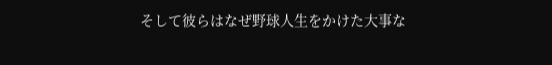そして彼らはなぜ野球人生をかけた大事な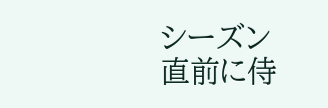シーズン直前に侍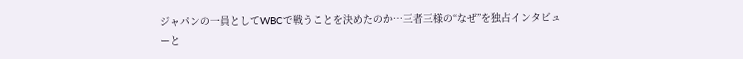ジャパンの一員としてWBCで戦うことを決めたのか…三者三様の“なぜ”を独占インタビューと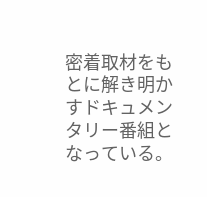密着取材をもとに解き明かすドキュメンタリー番組となっている。